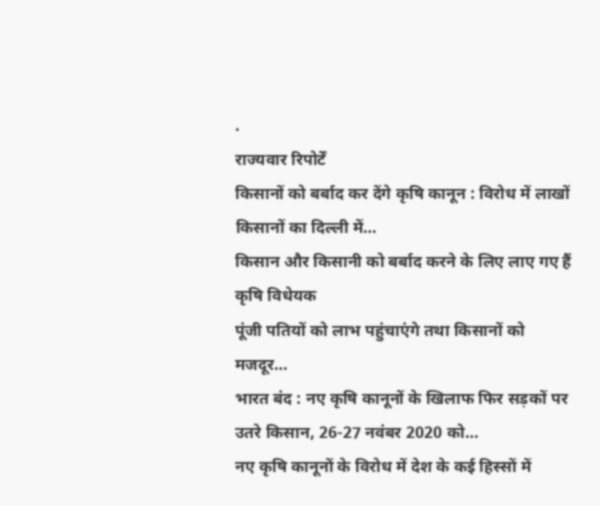.
राज्यवार रिपोर्टें
किसानों को बर्बाद कर देंगे कृषि कानून : विरोध में लाखों किसानों का दिल्ली में…
किसान और किसानी को बर्बाद करने के लिए लाए गए हैं कृषि विधेयक
पूंजी पतियों को लाभ पहुंचाएंगे तथा किसानों को मजदूर…
भारत बंद : नए कृषि कानूनों के खिलाफ फिर सड़कों पर उतरे किसान, 26-27 नवंबर 2020 को…
नए कृषि कानूनों के विरोध में देश के कई हिस्सों में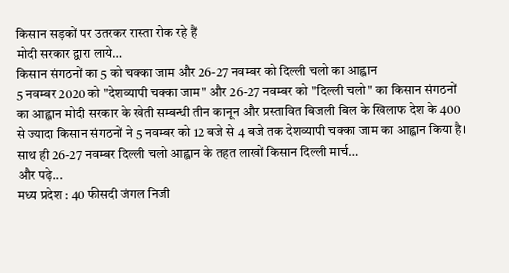किसान सड़कों पर उतरकर रास्ता रोक रहे हैं
मोदी सरकार द्वारा लाये…
किसान संगठनों का 5 को चक्का जाम और 26-27 नवम्बर को दिल्ली चलो का आह्वान
5 नवम्बर 2020 को "देशव्यापी चक्का जाम" और 26-27 नवम्बर को "दिल्ली चलो" का किसान संगठनों का आह्वान मोदी सरकार के खेती सम्बन्धी तीन कानून और प्रस्तावित बिजली बिल के खिलाफ देश के 400 से ज्यादा किसान संगठनों ने 5 नवम्बर को 12 बजे से 4 बजे तक देशव्यापी चक्का जाम का आह्वान किया है। साथ ही 26-27 नवम्बर दिल्ली चलो आह्वान के तहत लाखों किसान दिल्ली मार्च…
और पढ़े...
मध्य प्रदेश : 40 फीसदी जंगल निजी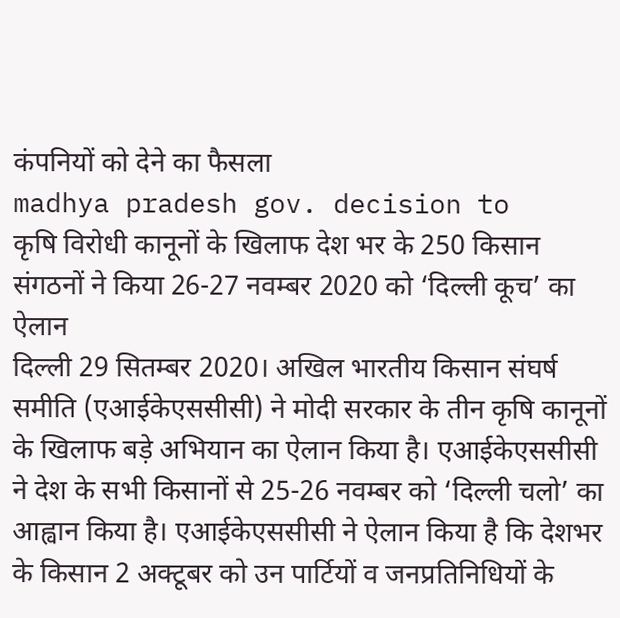कंपनियों को देने का फैसला
madhya pradesh gov. decision to
कृषि विरोधी कानूनों के खिलाफ देश भर के 250 किसान संगठनों ने किया 26-27 नवम्बर 2020 को ‘दिल्ली कूच’ का ऐलान
दिल्ली 29 सितम्बर 2020। अखिल भारतीय किसान संघर्ष समीति (एआईकेएससीसी) ने मोदी सरकार के तीन कृषि कानूनों के खिलाफ बड़े अभियान का ऐलान किया है। एआईकेएससीसी ने देश के सभी किसानों से 25-26 नवम्बर को ‘दिल्ली चलो’ का आह्वान किया है। एआईकेएससीसी ने ऐलान किया है कि देशभर के किसान 2 अक्टूबर को उन पार्टियों व जनप्रतिनिधियों के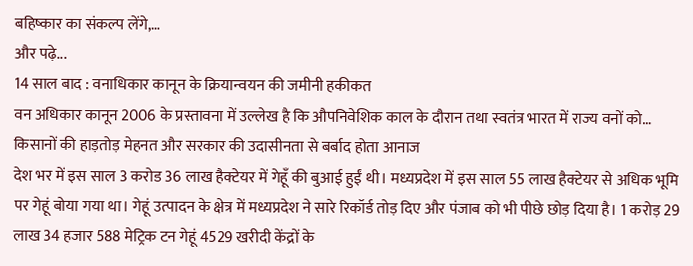बहिष्कार का संकल्प लेंगे,…
और पढ़े...
14 साल बाद : वनाधिकार कानून के क्रियान्वयन की जमीनी हकीकत
वन अधिकार कानून 2006 के प्रस्तावना में उल्लेख है कि औपनिवेशिक काल के दौरान तथा स्वतंत्र भारत में राज्य वनों को…
किसानों की हाड़तोड़ मेहनत और सरकार की उदासीनता से बर्बाद होता आनाज
देश भर में इस साल 3 करोड 36 लाख हैक्टेयर में गेहूँ की बुआई हुईं थी। मध्यप्रदेश में इस साल 55 लाख हैक्टेयर से अधिक भूमि पर गेहूं बोया गया था। गेहूं उत्पादन के क्षेत्र में मध्यप्रदेश ने सारे रिकॉर्ड तोड़ दिए और पंजाब को भी पीछे छोड़ दिया है। 1 करोड़ 29 लाख 34 हजार 588 मेट्रिक टन गेहूं 4529 खरीदी केंद्रों के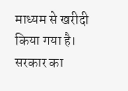माध्यम से खरीदी किया गया है। सरकार का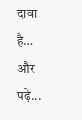दावा है…
और पढ़े...